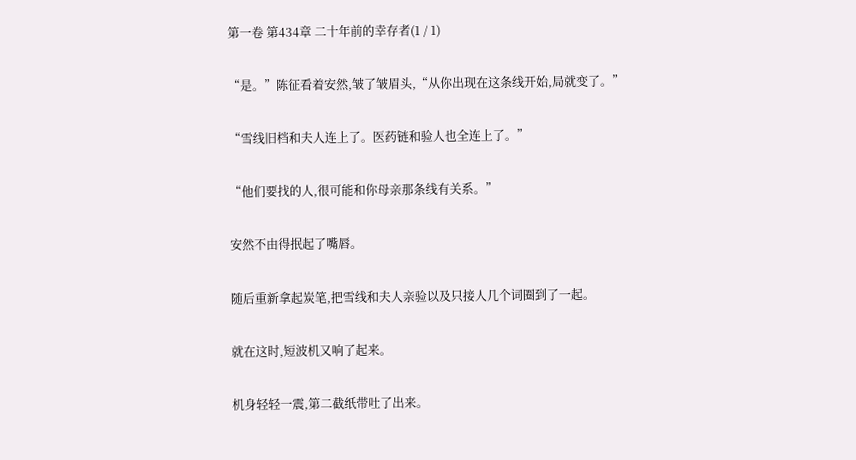第一卷 第434章 二十年前的幸存者(1 / 1)

“是。”陈征看着安然,皱了皱眉头,“从你出现在这条线开始,局就变了。”

“雪线旧档和夫人连上了。医药链和验人也全连上了。”

“他们要找的人,很可能和你母亲那条线有关系。”

安然不由得抿起了嘴唇。

随后重新拿起炭笔,把雪线和夫人亲验以及只接人几个词圈到了一起。

就在这时,短波机又响了起来。

机身轻轻一震,第二截纸带吐了出来。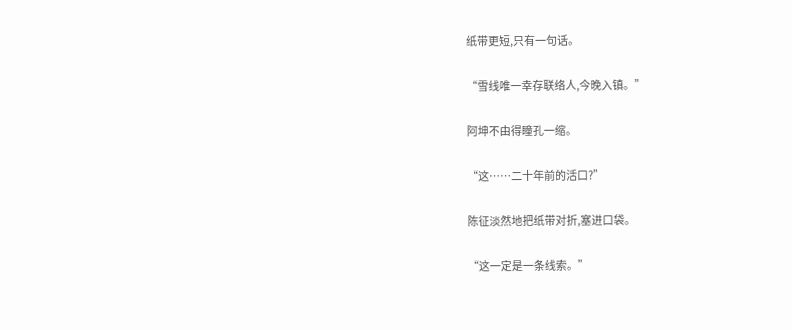纸带更短,只有一句话。

“雪线唯一幸存联络人,今晚入镇。”

阿坤不由得瞳孔一缩。

“这……二十年前的活口?”

陈征淡然地把纸带对折,塞进口袋。

“这一定是一条线索。”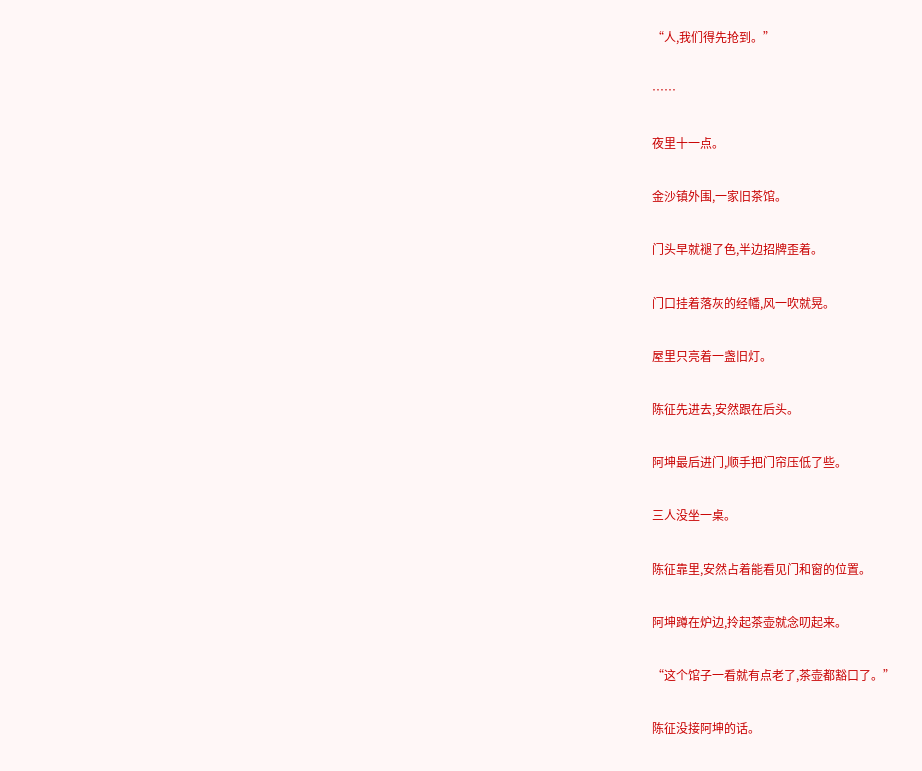“人,我们得先抢到。”

……

夜里十一点。

金沙镇外围,一家旧茶馆。

门头早就褪了色,半边招牌歪着。

门口挂着落灰的经幡,风一吹就晃。

屋里只亮着一盏旧灯。

陈征先进去,安然跟在后头。

阿坤最后进门,顺手把门帘压低了些。

三人没坐一桌。

陈征靠里,安然占着能看见门和窗的位置。

阿坤蹲在炉边,拎起茶壶就念叨起来。

“这个馆子一看就有点老了,茶壶都豁口了。”

陈征没接阿坤的话。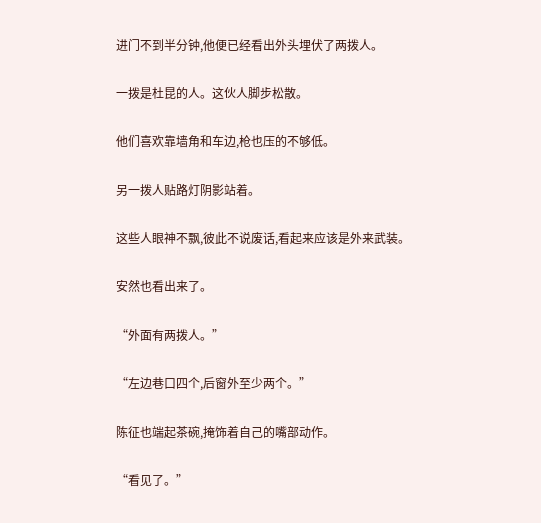进门不到半分钟,他便已经看出外头埋伏了两拨人。

一拨是杜昆的人。这伙人脚步松散。

他们喜欢靠墙角和车边,枪也压的不够低。

另一拨人贴路灯阴影站着。

这些人眼神不飘,彼此不说废话,看起来应该是外来武装。

安然也看出来了。

“外面有两拨人。”

“左边巷口四个,后窗外至少两个。”

陈征也端起茶碗,掩饰着自己的嘴部动作。

“看见了。”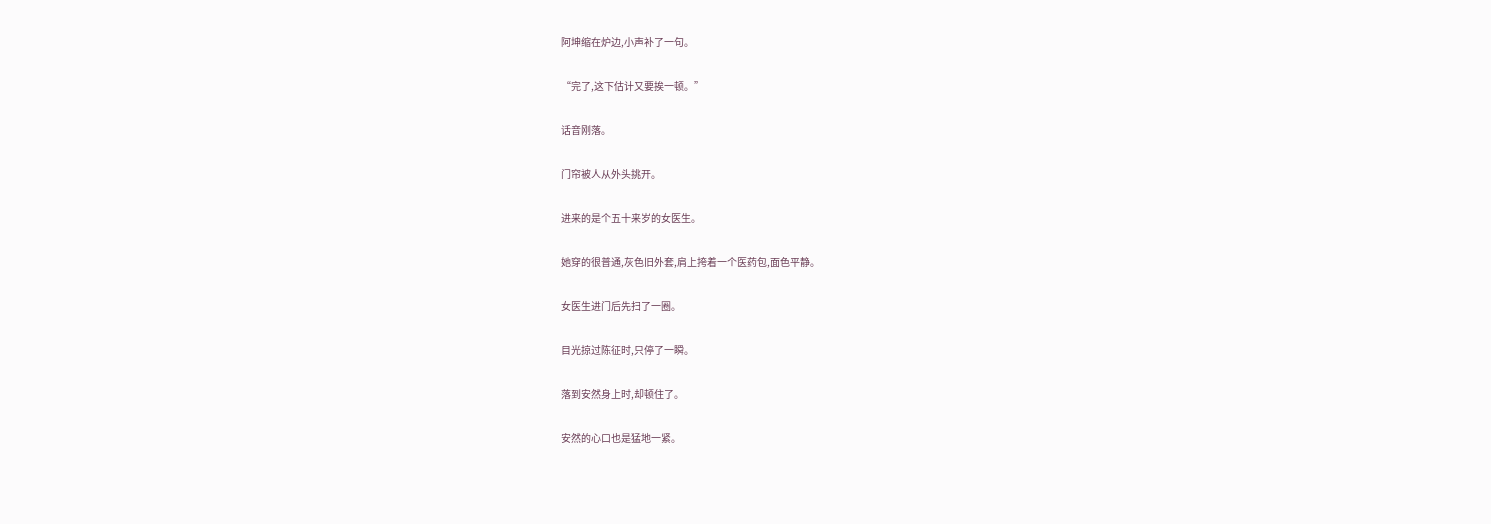阿坤缩在炉边,小声补了一句。

“完了,这下估计又要挨一顿。”

话音刚落。

门帘被人从外头挑开。

进来的是个五十来岁的女医生。

她穿的很普通,灰色旧外套,肩上挎着一个医药包,面色平静。

女医生进门后先扫了一圈。

目光掠过陈征时,只停了一瞬。

落到安然身上时,却顿住了。

安然的心口也是猛地一紧。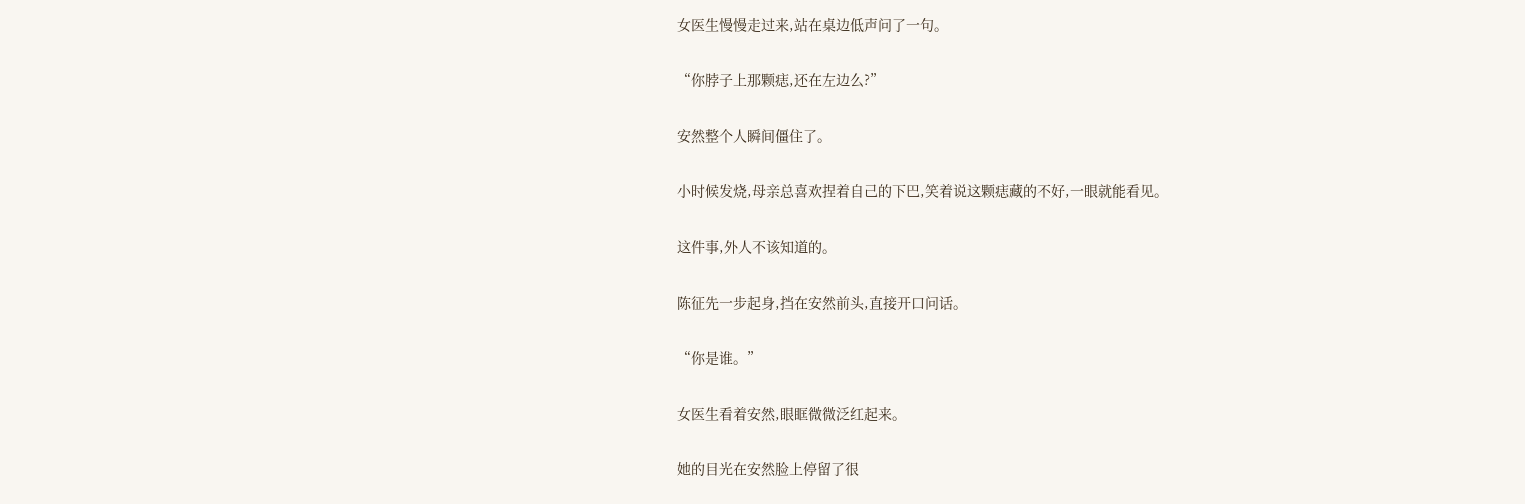女医生慢慢走过来,站在桌边低声问了一句。

“你脖子上那颗痣,还在左边么?”

安然整个人瞬间僵住了。

小时候发烧,母亲总喜欢捏着自己的下巴,笑着说这颗痣藏的不好,一眼就能看见。

这件事,外人不该知道的。

陈征先一步起身,挡在安然前头,直接开口问话。

“你是谁。”

女医生看着安然,眼眶微微泛红起来。

她的目光在安然脸上停留了很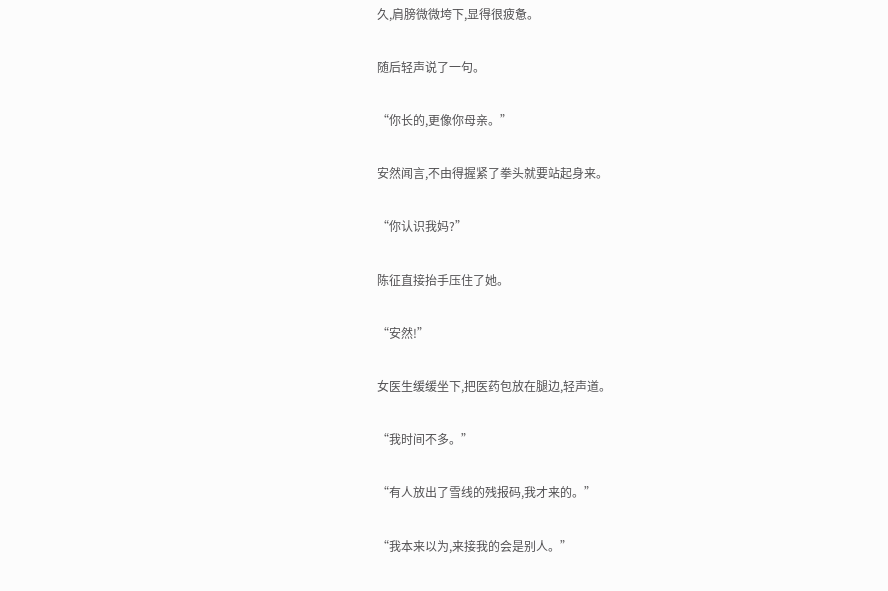久,肩膀微微垮下,显得很疲惫。

随后轻声说了一句。

“你长的,更像你母亲。”

安然闻言,不由得握紧了拳头就要站起身来。

“你认识我妈?”

陈征直接抬手压住了她。

“安然!”

女医生缓缓坐下,把医药包放在腿边,轻声道。

“我时间不多。”

“有人放出了雪线的残报码,我才来的。”

“我本来以为,来接我的会是别人。”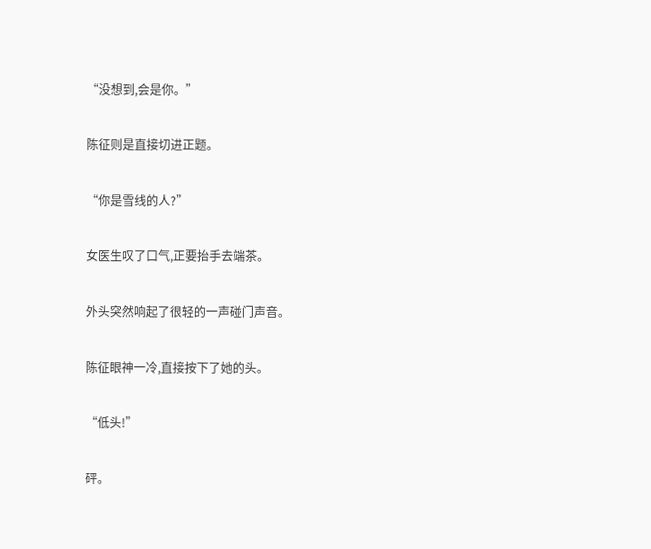“没想到,会是你。”

陈征则是直接切进正题。

“你是雪线的人?”

女医生叹了口气,正要抬手去端茶。

外头突然响起了很轻的一声碰门声音。

陈征眼神一冷,直接按下了她的头。

“低头!”

砰。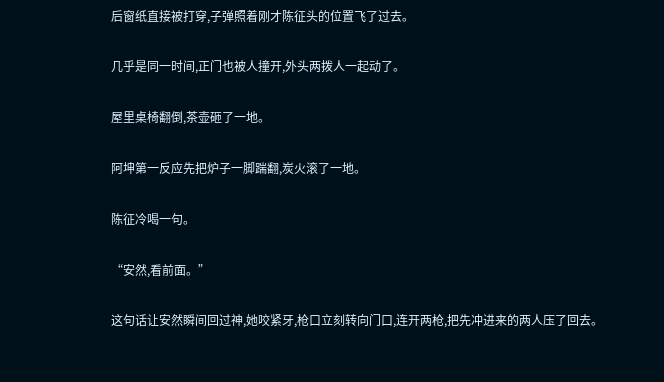后窗纸直接被打穿,子弹照着刚才陈征头的位置飞了过去。

几乎是同一时间,正门也被人撞开,外头两拨人一起动了。

屋里桌椅翻倒,茶壶砸了一地。

阿坤第一反应先把炉子一脚踹翻,炭火滚了一地。

陈征冷喝一句。

“安然,看前面。”

这句话让安然瞬间回过神,她咬紧牙,枪口立刻转向门口,连开两枪,把先冲进来的两人压了回去。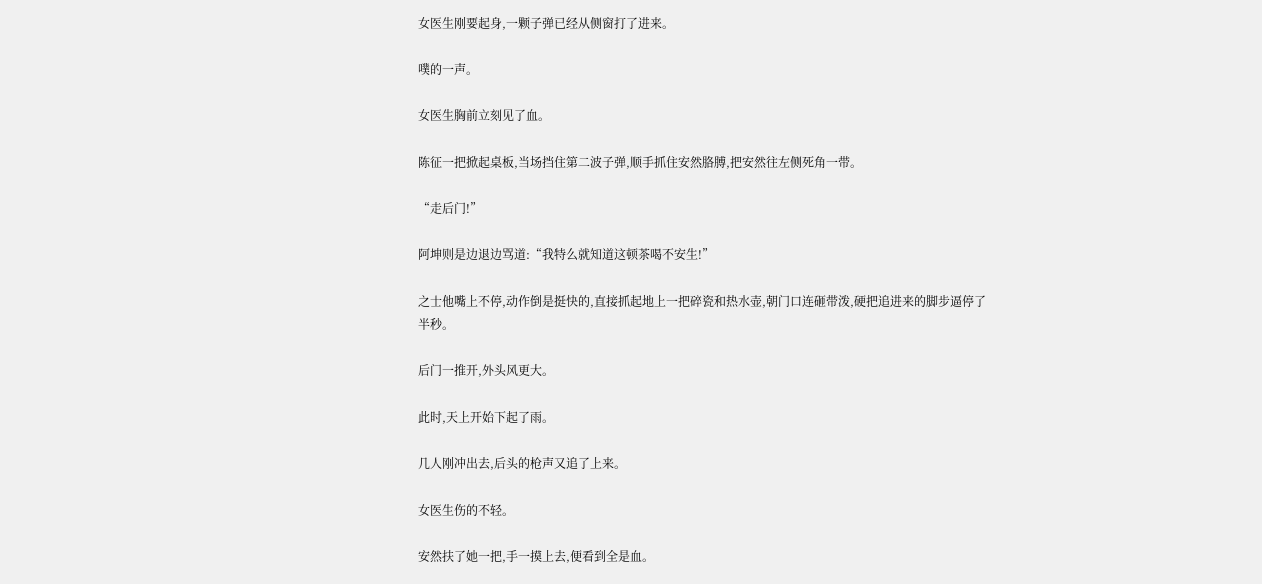女医生刚要起身,一颗子弹已经从侧窗打了进来。

噗的一声。

女医生胸前立刻见了血。

陈征一把掀起桌板,当场挡住第二波子弹,顺手抓住安然胳膊,把安然往左侧死角一带。

“走后门!”

阿坤则是边退边骂道:“我特么就知道这顿茶喝不安生!”

之士他嘴上不停,动作倒是挺快的,直接抓起地上一把碎瓷和热水壶,朝门口连砸带泼,硬把追进来的脚步逼停了半秒。

后门一推开,外头风更大。

此时,天上开始下起了雨。

几人刚冲出去,后头的枪声又追了上来。

女医生伤的不轻。

安然扶了她一把,手一摸上去,便看到全是血。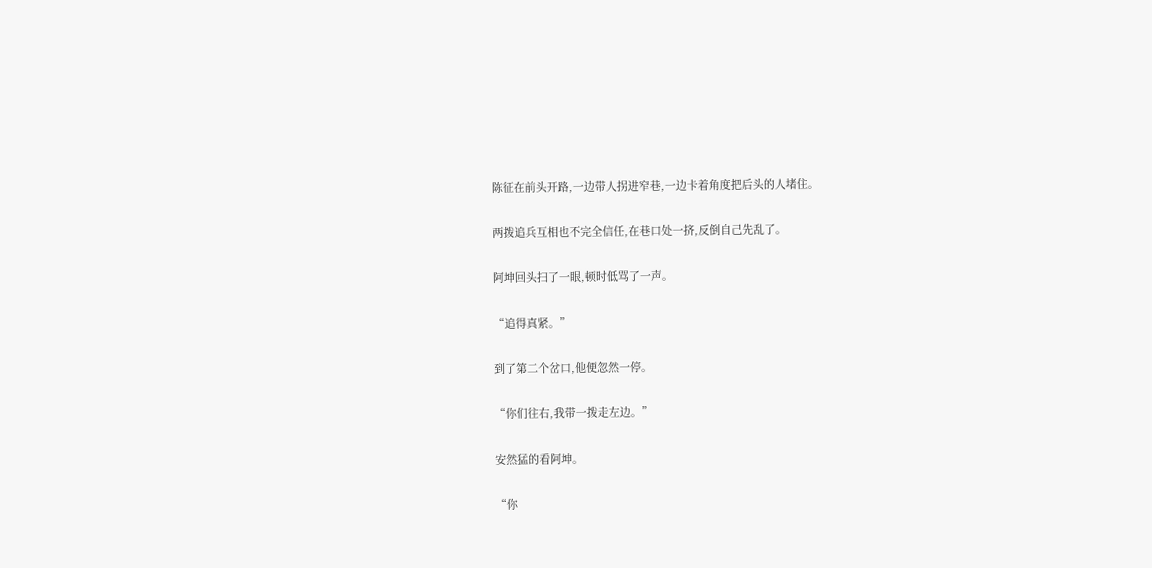陈征在前头开路,一边带人拐进窄巷,一边卡着角度把后头的人堵住。

两拨追兵互相也不完全信任,在巷口处一挤,反倒自己先乱了。

阿坤回头扫了一眼,顿时低骂了一声。

“追得真紧。”

到了第二个岔口,他便忽然一停。

“你们往右,我带一拨走左边。”

安然猛的看阿坤。

“你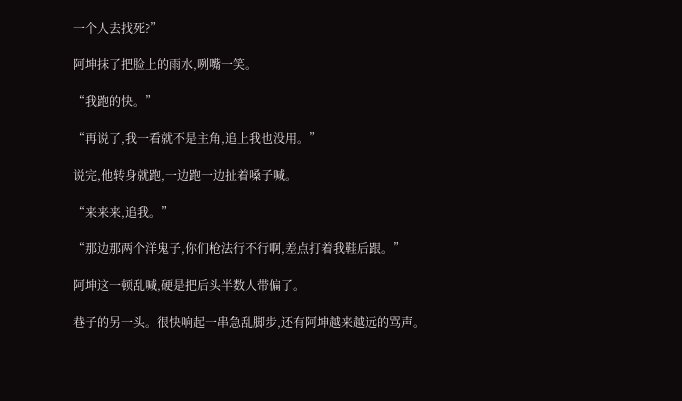一个人去找死?”

阿坤抹了把脸上的雨水,咧嘴一笑。

“我跑的快。”

“再说了,我一看就不是主角,追上我也没用。”

说完,他转身就跑,一边跑一边扯着嗓子喊。

“来来来,追我。”

“那边那两个洋鬼子,你们枪法行不行啊,差点打着我鞋后跟。”

阿坤这一顿乱喊,硬是把后头半数人带偏了。

巷子的另一头。很快响起一串急乱脚步,还有阿坤越来越远的骂声。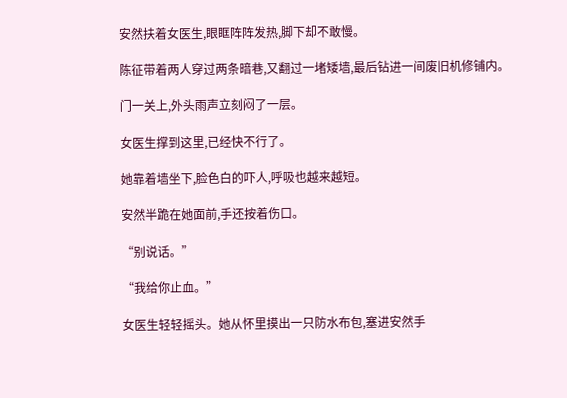安然扶着女医生,眼眶阵阵发热,脚下却不敢慢。

陈征带着两人穿过两条暗巷,又翻过一堵矮墙,最后钻进一间废旧机修铺内。

门一关上,外头雨声立刻闷了一层。

女医生撑到这里,已经快不行了。

她靠着墙坐下,脸色白的吓人,呼吸也越来越短。

安然半跪在她面前,手还按着伤口。

“别说话。”

“我给你止血。”

女医生轻轻摇头。她从怀里摸出一只防水布包,塞进安然手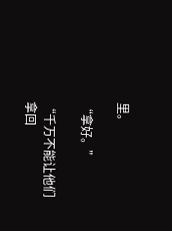里。

“拿好。”

“千万不能让他们拿回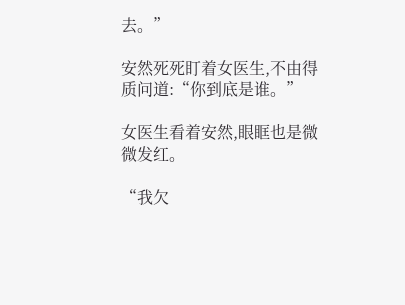去。”

安然死死盯着女医生,不由得质问道:“你到底是谁。”

女医生看着安然,眼眶也是微微发红。

“我欠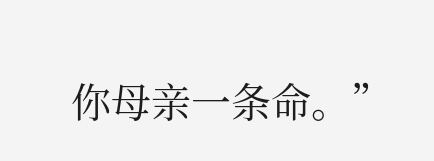你母亲一条命。”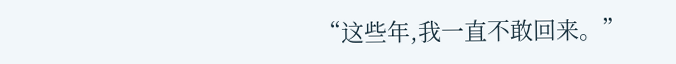“这些年,我一直不敢回来。”